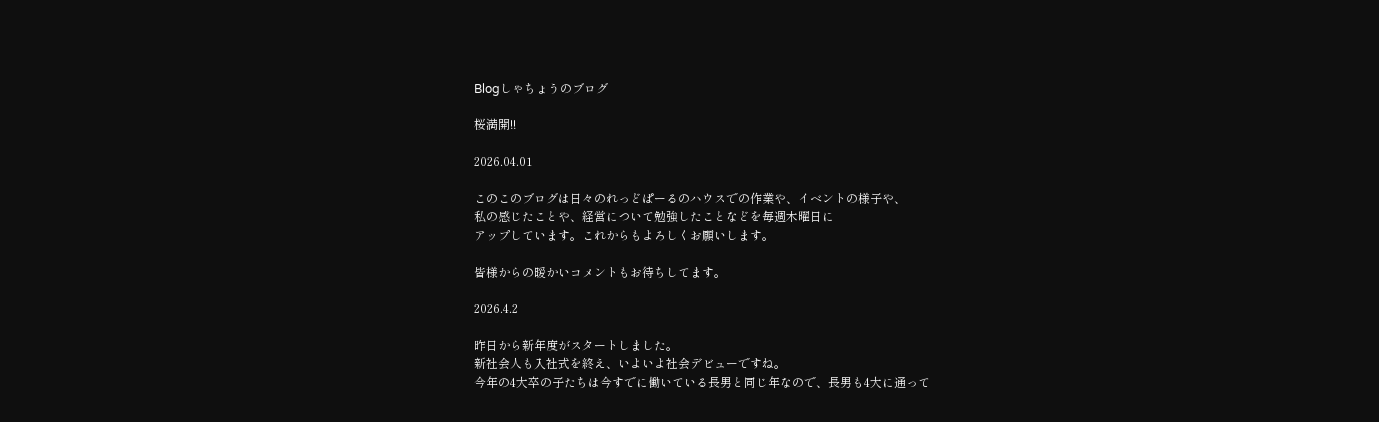Blogしゃちょうのブログ

桜満開!!

2026.04.01

このこのブログは日々のれっどぱーるのハウスでの作業や、イベントの様子や、
私の感じたことや、経営について勉強したことなどを毎週木曜日に
アップしています。これからもよろしくお願いします。

皆様からの暖かいコメントもお待ちしてます。

2026.4.2

昨日から新年度がスタートしました。
新社会人も入社式を終え、いよいよ社会デビューですね。
今年の4大卒の子たちは今すでに働いている長男と同じ年なので、長男も4大に通って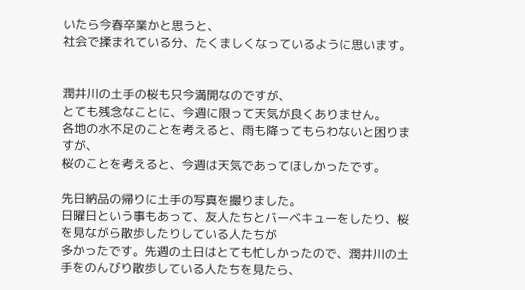いたら今春卒業かと思うと、
社会で揉まれている分、たくましくなっているように思います。


潤井川の土手の桜も只今満開なのですが、
とても残念なことに、今週に限って天気が良くありません。
各地の水不足のことを考えると、雨も降ってもらわないと困りますが、
桜のことを考えると、今週は天気であってほしかったです。

先日納品の帰りに土手の写真を撮りました。
日曜日という事もあって、友人たちとバーベキューをしたり、桜を見ながら散歩したりしている人たちが
多かったです。先週の土日はとても忙しかったので、潤井川の土手をのんびり散歩している人たちを見たら、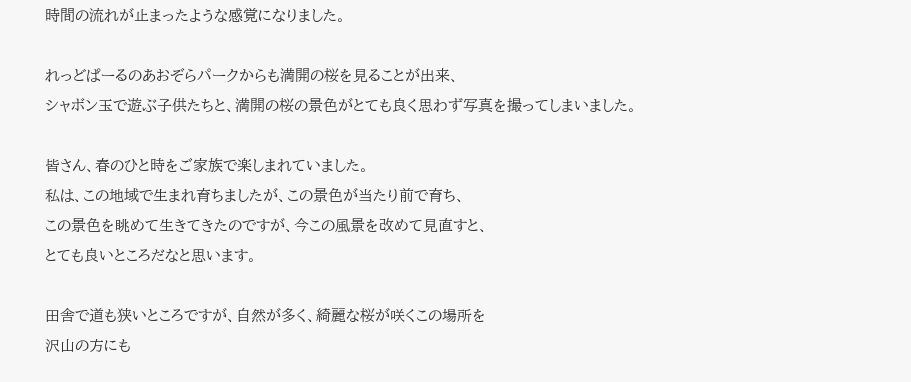時間の流れが止まったような感覚になりました。

れっどぱーるのあおぞらパークからも満開の桜を見ることが出来、
シャボン玉で遊ぶ子供たちと、満開の桜の景色がとても良く思わず写真を撮ってしまいました。

皆さん、春のひと時をご家族で楽しまれていました。
私は、この地域で生まれ育ちましたが、この景色が当たり前で育ち、
この景色を眺めて生きてきたのですが、今この風景を改めて見直すと、
とても良いところだなと思います。

田舎で道も狭いところですが、自然が多く、綺麗な桜が咲くこの場所を
沢山の方にも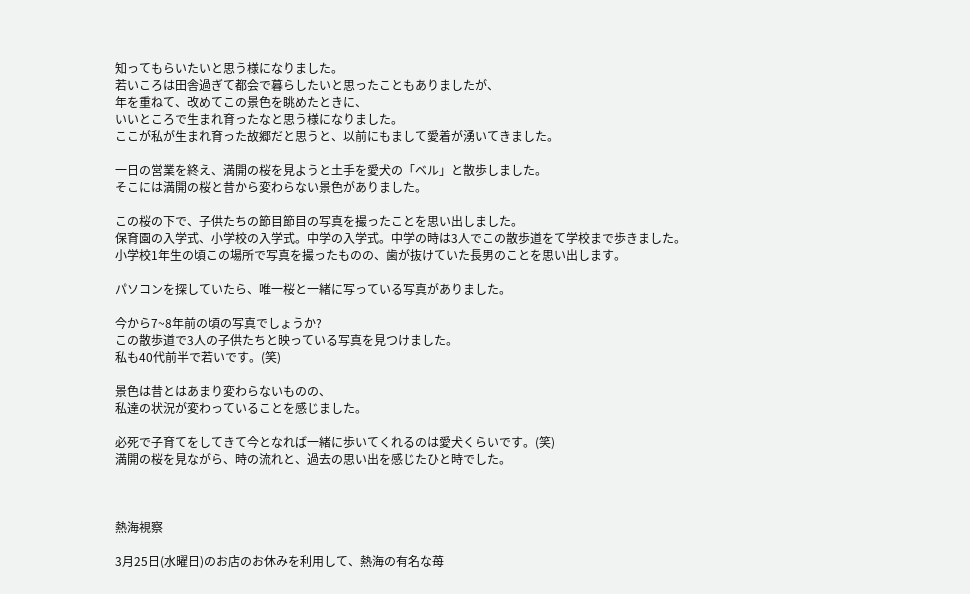知ってもらいたいと思う様になりました。
若いころは田舎過ぎて都会で暮らしたいと思ったこともありましたが、
年を重ねて、改めてこの景色を眺めたときに、
いいところで生まれ育ったなと思う様になりました。
ここが私が生まれ育った故郷だと思うと、以前にもまして愛着が湧いてきました。

一日の営業を終え、満開の桜を見ようと土手を愛犬の「ベル」と散歩しました。
そこには満開の桜と昔から変わらない景色がありました。

この桜の下で、子供たちの節目節目の写真を撮ったことを思い出しました。
保育園の入学式、小学校の入学式。中学の入学式。中学の時は3人でこの散歩道をて学校まで歩きました。
小学校1年生の頃この場所で写真を撮ったものの、歯が抜けていた長男のことを思い出します。

パソコンを探していたら、唯一桜と一緒に写っている写真がありました。

今から7~8年前の頃の写真でしょうか?
この散歩道で3人の子供たちと映っている写真を見つけました。
私も40代前半で若いです。(笑)

景色は昔とはあまり変わらないものの、
私達の状況が変わっていることを感じました。

必死で子育てをしてきて今となれば一緒に歩いてくれるのは愛犬くらいです。(笑)
満開の桜を見ながら、時の流れと、過去の思い出を感じたひと時でした。



熱海視察

3月25日(水曜日)のお店のお休みを利用して、熱海の有名な苺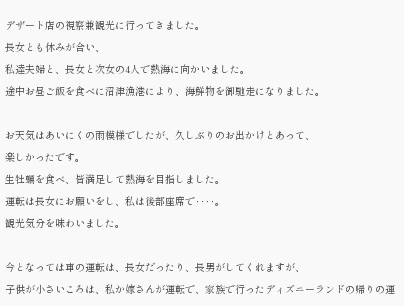デザート店の視察兼観光に行ってきました。
長女とも休みが合い、
私達夫婦と、長女と次女の4人で熱海に向かいました。
途中お昼ご飯を食べに沼津漁港により、海鮮物を御馳走になりました。

お天気はあいにくの雨模様でしたが、久しぶりのお出かけとあって、
楽しかったです。
生牡蠣を食べ、皆満足して熱海を目指しました。
運転は長女にお願いをし、私は後部座席で‥‥。
観光気分を味わいました。

今となっては車の運転は、長女だったり、長男がしてくれますが、
子供が小さいころは、私か嫁さんが運転で、家族で行ったディズニーランドの帰りの運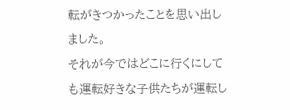転がきつかったことを思い出しました。
それが今ではどこに行くにしても運転好きな子供たちが運転し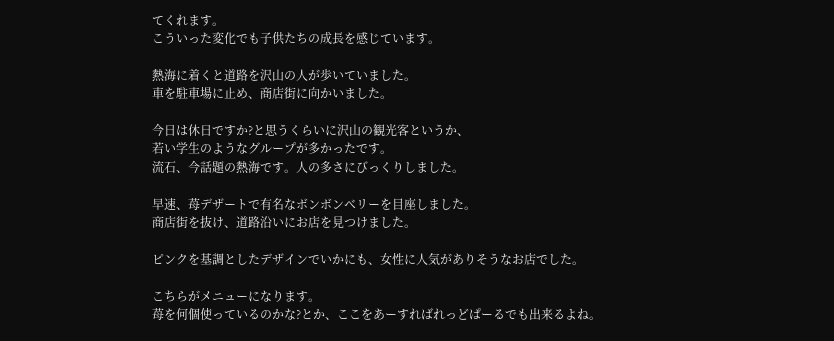てくれます。
こういった変化でも子供たちの成長を感じています。

熱海に着くと道路を沢山の人が歩いていました。
車を駐車場に止め、商店街に向かいました。

今日は休日ですか?と思うくらいに沢山の観光客というか、
若い学生のようなグループが多かったです。
流石、今話題の熱海です。人の多さにびっくりしました。

早速、苺デザートで有名なボンボンベリーを目座しました。
商店街を抜け、道路沿いにお店を見つけました。

ピンクを基調としたデザインでいかにも、女性に人気がありそうなお店でした。

こちらがメニューになります。
苺を何個使っているのかな?とか、ここをあーすればれっどぱーるでも出来るよね。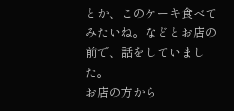とか、このケーキ食べてみたいね。などとお店の前で、話をしていました。
お店の方から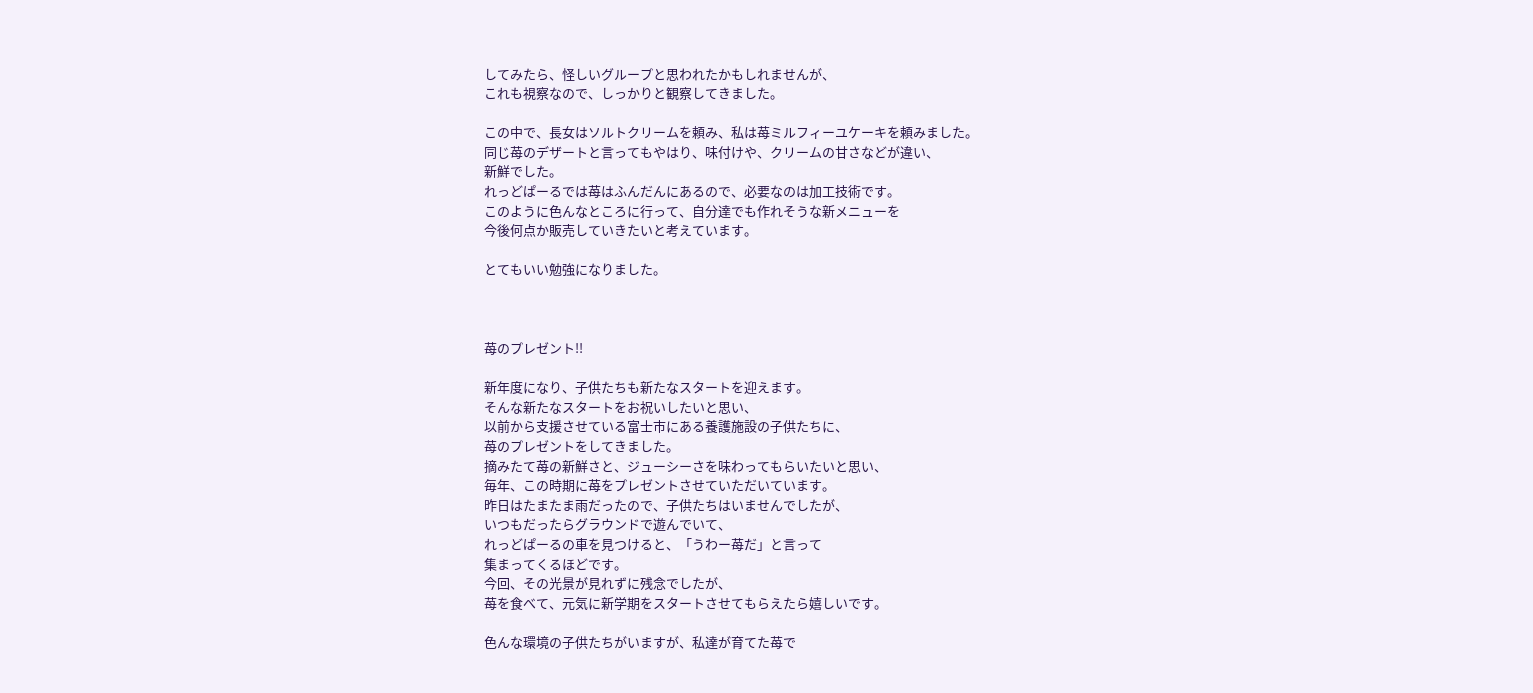してみたら、怪しいグループと思われたかもしれませんが、
これも視察なので、しっかりと観察してきました。

この中で、長女はソルトクリームを頼み、私は苺ミルフィーユケーキを頼みました。
同じ苺のデザートと言ってもやはり、味付けや、クリームの甘さなどが違い、
新鮮でした。
れっどぱーるでは苺はふんだんにあるので、必要なのは加工技術です。
このように色んなところに行って、自分達でも作れそうな新メニューを
今後何点か販売していきたいと考えています。

とてもいい勉強になりました。



苺のプレゼント!!

新年度になり、子供たちも新たなスタートを迎えます。
そんな新たなスタートをお祝いしたいと思い、
以前から支援させている富士市にある養護施設の子供たちに、
苺のプレゼントをしてきました。
摘みたて苺の新鮮さと、ジューシーさを味わってもらいたいと思い、
毎年、この時期に苺をプレゼントさせていただいています。
昨日はたまたま雨だったので、子供たちはいませんでしたが、
いつもだったらグラウンドで遊んでいて、
れっどぱーるの車を見つけると、「うわー苺だ」と言って
集まってくるほどです。
今回、その光景が見れずに残念でしたが、
苺を食べて、元気に新学期をスタートさせてもらえたら嬉しいです。

色んな環境の子供たちがいますが、私達が育てた苺で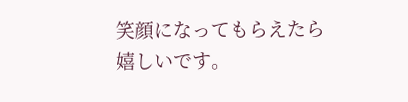笑顔になってもらえたら嬉しいです。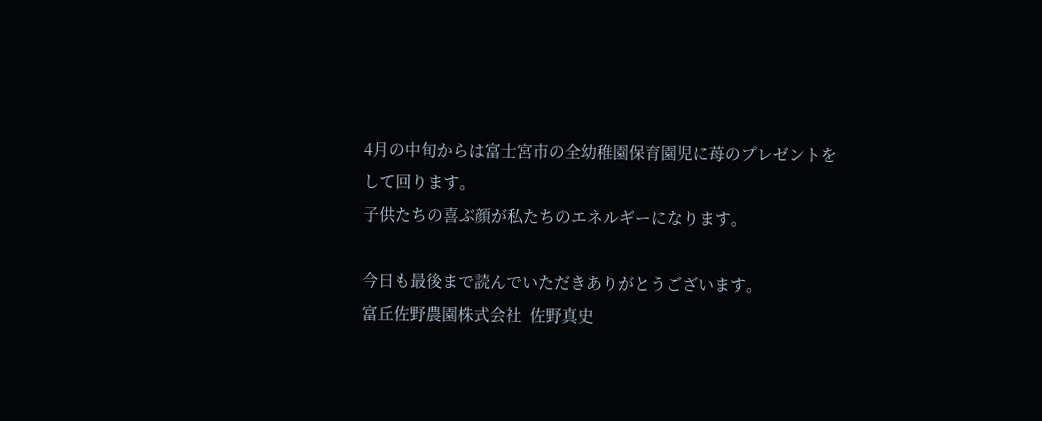4月の中旬からは富士宮市の全幼稚園保育園児に苺のプレゼントを
して回ります。
子供たちの喜ぶ顔が私たちのエネルギーになります。

今日も最後まで読んでいただきありがとうございます。
富丘佐野農園株式会社  佐野真史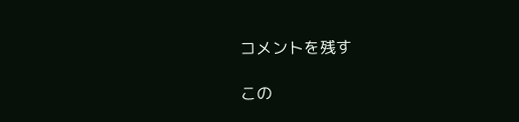コメントを残す

この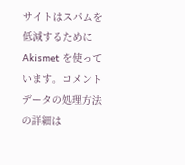サイトはスパムを低減するために Akismet を使っています。コメントデータの処理方法の詳細は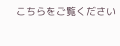こちらをご覧ください